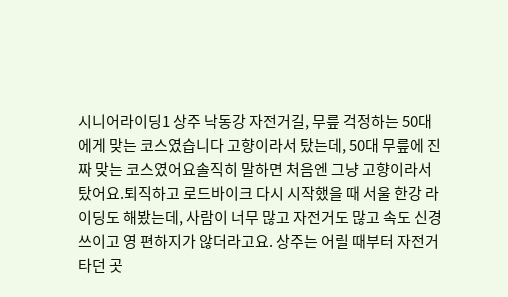시니어라이딩1 상주 낙동강 자전거길, 무릎 걱정하는 50대에게 맞는 코스였습니다 고향이라서 탔는데, 50대 무릎에 진짜 맞는 코스였어요솔직히 말하면 처음엔 그냥 고향이라서 탔어요.퇴직하고 로드바이크 다시 시작했을 때 서울 한강 라이딩도 해봤는데, 사람이 너무 많고 자전거도 많고 속도 신경 쓰이고 영 편하지가 않더라고요. 상주는 어릴 때부터 자전거 타던 곳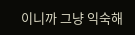이니까 그냥 익숙해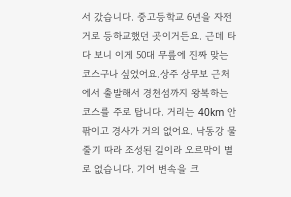서 갔습니다. 중고등학교 6년을 자전거로 등하교했던 곳이거든요. 근데 타다 보니 이게 50대 무릎에 진짜 맞는 코스구나 싶었어요.상주 상무보 근처에서 출발해서 경천섬까지 왕복하는 코스를 주로 탑니다. 거리는 40km 안팎이고 경사가 거의 없어요. 낙동강 물줄기 따라 조성된 길이라 오르막이 별로 없습니다. 기어 변속을 크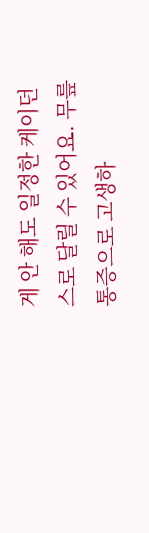게 안 해도 일정한 케이던스로 달릴 수 있어요. 무릎 통증으로 고생하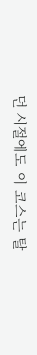던 시절에도 이 코스는 탈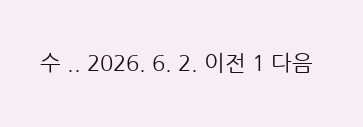수 .. 2026. 6. 2. 이전 1 다음